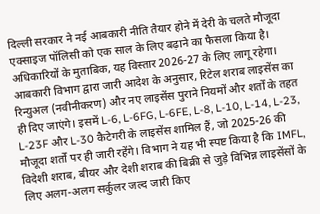दिल्ली सरकार ने नई आबकारी नीति तैयार होने में देरी के चलते मौजूदा एक्साइज पॉलिसी को एक साल के लिए बढ़ाने का फैसला किया है। अधिकारियों के मुताबिक, यह विस्तार 2026-27 के लिए लागू रहेगा। आबकारी विभाग द्वारा जारी आदेश के अनुसार, रिटेल शराब लाइसेंस का रिन्युअल (नवीनीकरण) और नए लाइसेंस पुराने नियमों और शर्तों के तहत ही दिए जाएंगे। इसमें L-6, L-6FG, L-6FE, L-8, L-10, L-14, L-23, L-23F और L-30 कैटेगरी के लाइसेंस शामिल हैं, जो 2025-26 की मौजूदा शर्तों पर ही जारी रहेंगे। विभाग ने यह भी स्पष्ट किया है कि IMFL, विदेशी शराब, बीयर और देशी शराब की बिक्री से जुड़े विभिन्न लाइसेंसों के लिए अलग-अलग सर्कुलर जल्द जारी किए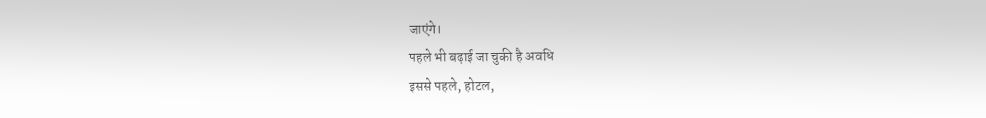जाएंगे।
पहले भी बढ़ाई जा चुकी है अवधि
इससे पहले, होटल,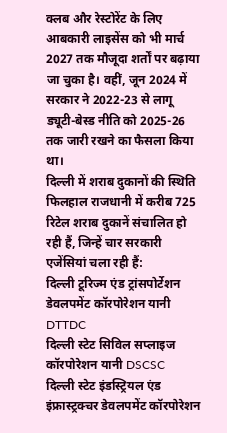क्लब और रेस्टोरेंट के लिए आबकारी लाइसेंस को भी मार्च 2027 तक मौजूदा शर्तों पर बढ़ाया जा चुका है। वहीं, जून 2024 में सरकार ने 2022-23 से लागू ड्यूटी-बेस्ड नीति को 2025-26 तक जारी रखने का फैसला किया था।
दिल्ली में शराब दुकानों की स्थिति
फिलहाल राजधानी में करीब 725 रिटेल शराब दुकानें संचालित हो रही हैं, जिन्हें चार सरकारी एजेंसियां चला रही हैं:
दिल्ली टूरिज्म एंड ट्रांसपोर्टेशन डेवलपमेंट कॉरपोरेशन यानी DTTDC
दिल्ली स्टेट सिविल सप्लाइज कॉरपोरेशन यानी DSCSC
दिल्ली स्टेट इंडस्ट्रियल एंड इंफ्रास्ट्रक्चर डेवलपमेंट कॉरपोरेशन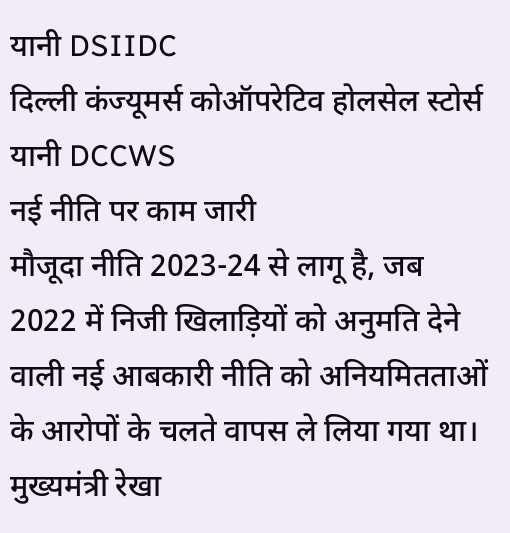यानी DSIIDC
दिल्ली कंज्यूमर्स कोऑपरेटिव होलसेल स्टोर्स यानी DCCWS
नई नीति पर काम जारी
मौजूदा नीति 2023-24 से लागू है, जब 2022 में निजी खिलाड़ियों को अनुमति देने वाली नई आबकारी नीति को अनियमितताओं के आरोपों के चलते वापस ले लिया गया था। मुख्यमंत्री रेखा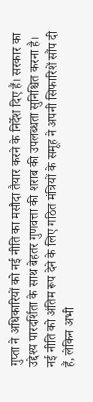गुप्ता ने अधिकारियों को नई नीति का मसौदा तैयार करने के निर्देश दिए हैं। सरकार का उद्देश्य पारदर्शिता के साथ बेहतर गुणवत्ता की शराब की उपलब्धता सुनिश्चित करना है। नई नीति को अंतिम रूप देने के लिए गठित मंत्रियों के समूह ने अपनी सिफारिशें सौंप दी हैं, लेकिन अभी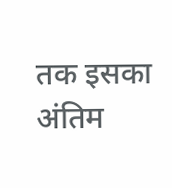तक इसका अंतिम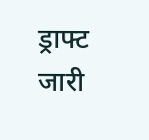ड्राफ्ट जारी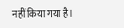नहीं किया गया है।